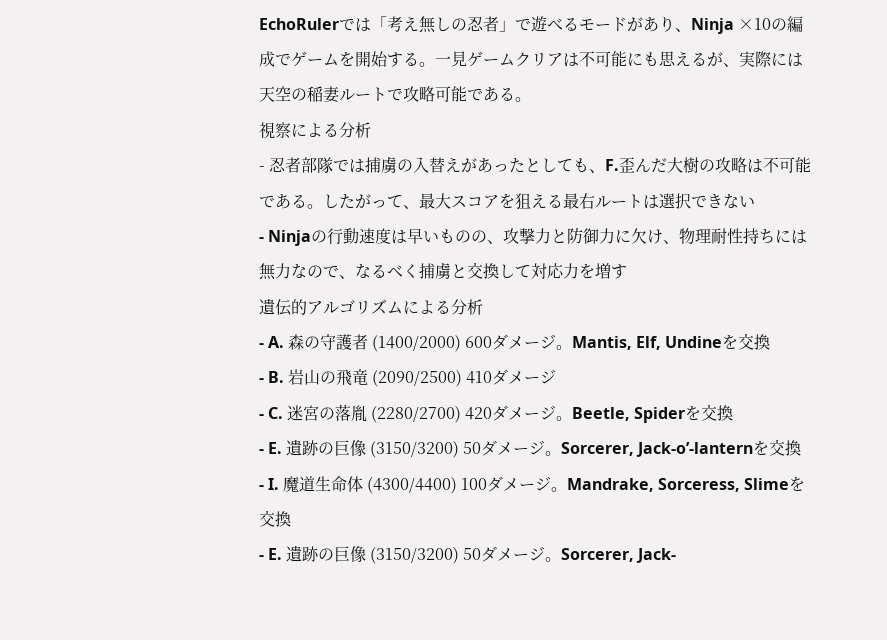EchoRulerでは「考え無しの忍者」で遊べるモードがあり、Ninja ×10の編成でゲームを開始する。一見ゲームクリアは不可能にも思えるが、実際には天空の稲妻ルートで攻略可能である。
視察による分析
- 忍者部隊では捕虜の入替えがあったとしても、F.歪んだ大樹の攻略は不可能である。したがって、最大スコアを狙える最右ルートは選択できない
- Ninjaの行動速度は早いものの、攻撃力と防御力に欠け、物理耐性持ちには無力なので、なるべく捕虜と交換して対応力を増す
遺伝的アルゴリズムによる分析
- A. 森の守護者 (1400/2000) 600ダメージ。Mantis, Elf, Undineを交換
- B. 岩山の飛竜 (2090/2500) 410ダメージ
- C. 迷宮の落胤 (2280/2700) 420ダメージ。Beetle, Spiderを交換
- E. 遺跡の巨像 (3150/3200) 50ダメージ。Sorcerer, Jack-o’-lanternを交換
- I. 魔道生命体 (4300/4400) 100ダメージ。Mandrake, Sorceress, Slimeを交換
- E. 遺跡の巨像 (3150/3200) 50ダメージ。Sorcerer, Jack-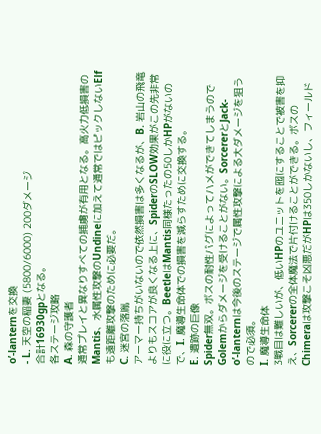o’-lanternを交換
- L. 天空の稲妻 (5800/6000) 200ダメージ
合計16930gpとなる。
各ステージ攻略
A. 森の守護者
通常プレイと異なりすべての捕虜が有用となる。高火力低損害のMantis、水属性攻撃のUndineに加えて通常ではピックしないElfも遠距離攻撃のために必要だ。
C. 迷宮の落胤
アーマー持ちがいないので依然損害は多くなるが、B. 岩山の飛竜よりもスコアが良くなる上に、SpiderのSLOW効果がこの先非常に役に立つ。BeetleはMantis同様たったの50しかHPがないので、I. 魔導生命体での損害を減らすために交換する。
E. 遺跡の巨像
Spider無双。ボスの耐性バグによってハメができてしまうのでGolemからダメージを受けることがない。SorcererとJack-o’-lanternは今後のステージで属性攻撃による大ダメージを狙うので必須。
I. 魔導生命体
3戦目は難しいが、低いHPのユニットを囮にすることで被害を抑え、Sorcererの全体魔法で片付けることができる。ボスのChimeraは攻撃こそ凶悪だがHPは350しかないし、フィールド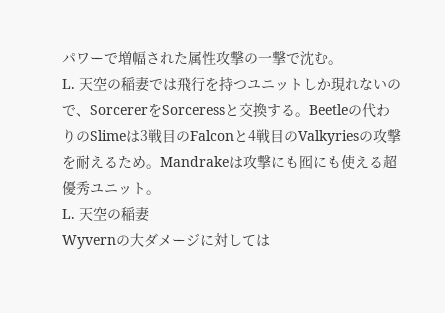パワーで増幅された属性攻撃の一撃で沈む。
L. 天空の稲妻では飛行を持つユニットしか現れないので、SorcererをSorceressと交換する。Beetleの代わりのSlimeは3戦目のFalconと4戦目のValkyriesの攻撃を耐えるため。Mandrakeは攻撃にも囮にも使える超優秀ユニット。
L. 天空の稲妻
Wyvernの大ダメージに対しては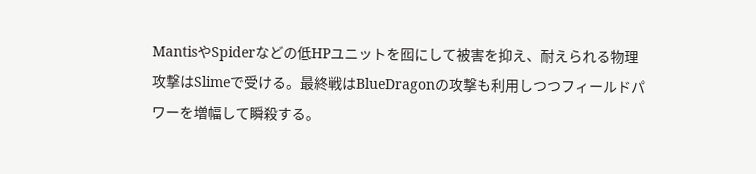MantisやSpiderなどの低HPユニットを囮にして被害を抑え、耐えられる物理攻撃はSlimeで受ける。最終戦はBlueDragonの攻撃も利用しつつフィールドパワーを増幅して瞬殺する。